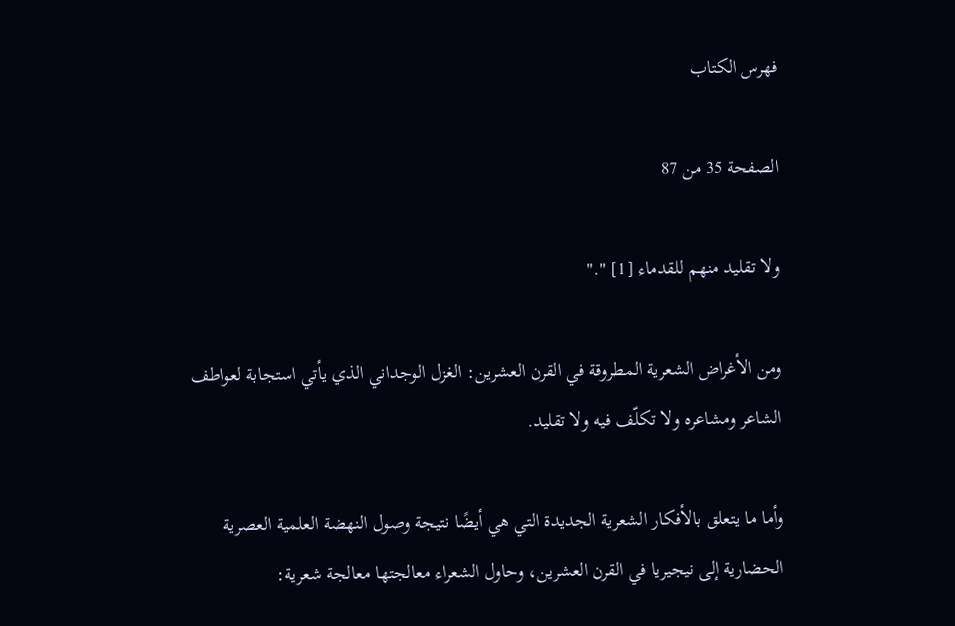فهرس الكتاب

الصفحة 35 من 87

ولا تقليد منهم للقدماء [1] "."

ومن الأغراض الشعرية المطروقة في القرن العشرين: الغزل الوجداني الذي يأتي استجابة لعواطف الشاعر ومشاعره ولا تكلّف فيه ولا تقليد.

وأما ما يتعلق بالأفكار الشعرية الجديدة التي هي أيضًا نتيجة وصول النهضة العلمية العصرية الحضارية إلى نيجيريا في القرن العشرين، وحاول الشعراء معالجتها معالجة شعرية: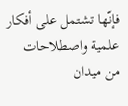فإنّها تشتمل على أفكار علمية واصطلاحات من ميدان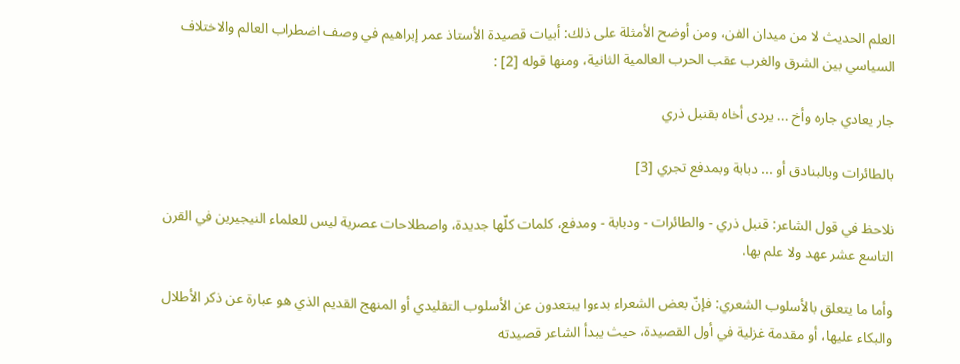العلم الحديث لا من ميدان الفن، ومن أوضح الأمثلة على ذلك: أبيات قصيدة الأستاذ عمر إبراهيم في وصف اضطراب العالم والاختلاف السياسي بين الشرق والغرب عقب الحرب العالمية الثانية، ومنها قوله [2] :

جار يعادي جاره وأخ ... يردى أخاه بقنبل ذري

بالطائرات وبالبنادق أو ... دبابة وبمدفع تجري [3]

نلاحظ في قول الشاعر: قنبل ذري - والطائرات - ودبابة - ومدفع، كلمات كلّها جديدة، واصطلاحات عصرية ليس للعلماء النيجيرين في القرن التاسع عشر عهد ولا علم بها.

وأما ما يتعلق بالأسلوب الشعري: فإنّ بعض الشعراء بدءوا يبتعدون عن الأسلوب التقليدي أو المنهج القديم الذي هو عبارة عن ذكر الأطلال والبكاء عليها، أو مقدمة غزلية في أول القصيدة، حيث يبدأ الشاعر قصيدته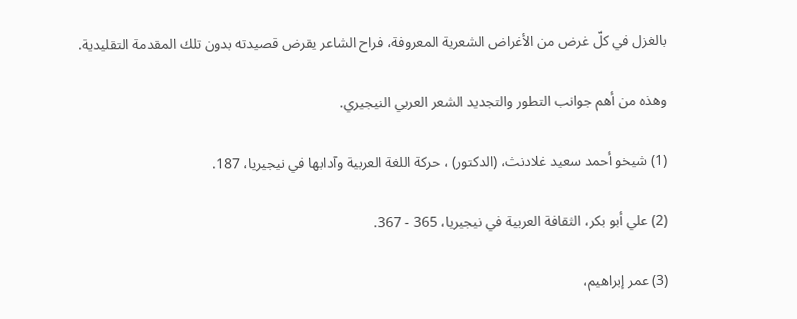بالغزل في كلّ غرض من الأغراض الشعرية المعروفة، فراح الشاعر يقرض قصيدته بدون تلك المقدمة التقليدية.

وهذه من أهم جوانب التطور والتجديد الشعر العربي النيجيري.

(1) شيخو أحمد سعيد غلادنث، (الدكتور) ، حركة اللغة العربية وآدابها في نيجيريا، 187.

(2) علي أبو بكر، الثقافة العربية في نيجيريا، 365 - 367.

(3) عمر إبراهيم،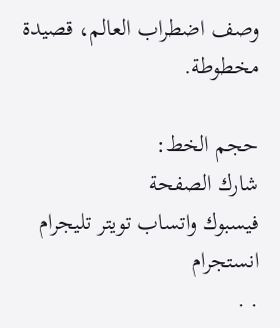وصف اضطراب العالم، قصيدة مخطوطة.

حجم الخط:
شارك الصفحة
فيسبوك واتساب تويتر تليجرام انستجرام
. .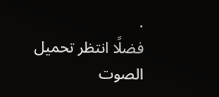.
فضلًا انتظر تحميل الصوت